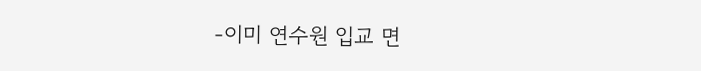-이미 연수원 입교 면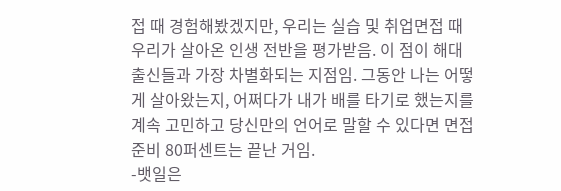접 때 경험해봤겠지만, 우리는 실습 및 취업면접 때 우리가 살아온 인생 전반을 평가받음. 이 점이 해대 출신들과 가장 차별화되는 지점임. 그동안 나는 어떻게 살아왔는지, 어쩌다가 내가 배를 타기로 했는지를 계속 고민하고 당신만의 언어로 말할 수 있다면 면접 준비 80퍼센트는 끝난 거임.
-뱃일은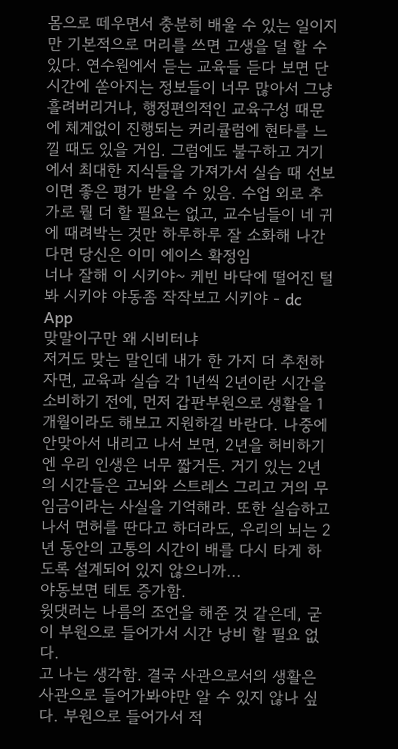몸으로 떼우면서 충분히 배울 수 있는 일이지만 기본적으로 머리를 쓰면 고생을 덜 할 수 있다. 연수원에서 듣는 교육들 듣다 보면 단시간에 쏟아지는 정보들이 너무 많아서 그냥 흘려버리거나, 행정편의적인 교육구성 때문에 체계없이 진행되는 커리큘럼에 현타를 느낄 때도 있을 거임. 그럼에도 불구하고 거기에서 최대한 지식들을 가져가서 실습 때 선보이면 좋은 평가 받을 수 있음. 수업 외로 추가로 뭘 더 할 필요는 없고, 교수님들이 네 귀에 때려박는 것만 하루하루 잘 소화해 나간다면 당신은 이미 에이스 확정임
너나 잘해 이 시키야~ 케빈 바닥에 떨어진 털봐 시키야 야동좀 작작보고 시키야 - dc App
맞말이구만 왜 시비터냐
저거도 맞는 말인데 내가 한 가지 더 추천하자면, 교육과 실습 각 1년씩 2년이란 시간을 소비하기 전에, 먼저 갑판부원으로 생활을 1개월이라도 해보고 지원하길 바란다. 나중에 안맞아서 내리고 나서 보면, 2년을 허비하기엔 우리 인생은 너무 짧거든. 거기 있는 2년의 시간들은 고뇌와 스트레스 그리고 거의 무임금이라는 사실을 기억해라. 또한 실습하고 나서 면허를 딴다고 하더라도, 우리의 뇌는 2년 동안의 고통의 시간이 배를 다시 타게 하도록 설계되어 있지 않으니까...
야동보면 테토 증가함.
윗댓러는 나름의 조언을 해준 것 같은데, 굳이 부원으로 들어가서 시간 낭비 할 필요 없다.
고 나는 생각함. 결국 사관으로서의 생활은 사관으로 들어가봐야만 알 수 있지 않나 싶다. 부원으로 들어가서 적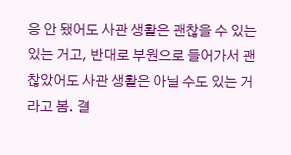응 안 됐어도 사관 생활은 괜찮을 수 있는 있는 거고, 반대로 부원으로 들어가서 괜찮았어도 사관 생활은 아닐 수도 있는 거라고 봄. 결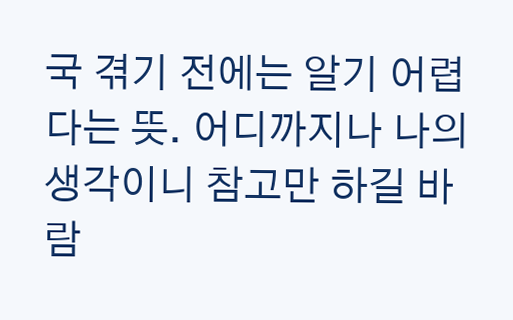국 겪기 전에는 알기 어렵다는 뜻. 어디까지나 나의 생각이니 참고만 하길 바람